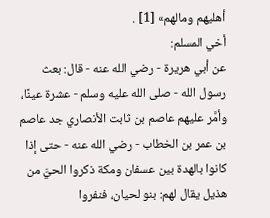أهليهم ومالهم» [1] .
أخي المسلم:
عن أبي هريرة - رضي الله عنه - قال: بعث رسول الله - صلى الله عليه وسلم - عشرة عينًا، وأمَّر عليهم عاصم بن ثابت الأنصاري جد عاصم بن عمر بن الخطاب - رضي الله عنه - حتى إذا كانوا بالهدة بين عسفان ومكة ذكروا الحيَّ من هذيل يقال لهم: بنو لحيان، فنفروا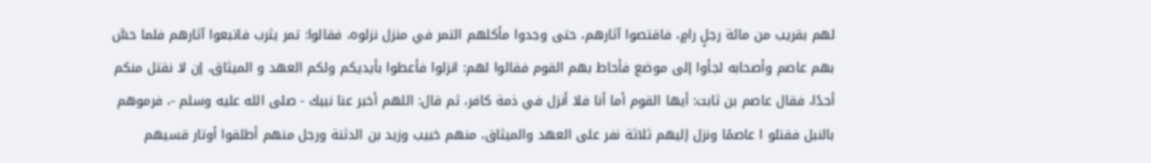لهم بقريب من مائة رجلٍ رامٍ، فاقتصوا آثارهم، حتى وجدوا مأكلهم التمر في منزل نزلوه، فقالوا: تمر يثرب فاتبعوا آثارهم فلما حسَّ بهم عاصم وأصحابه لجأوا إلى موضع فأحاط بهم القوم فقالوا لهم: انزلوا فأعطوا بأيديكم ولكم العهد و الميثاق، إن لا نقتل منكم أحدًا، فقال عاصم بن ثابت: أيها القوم أما أنا فلا أنزل في ذمة كافر، ثم قال: اللهم أخبر عنا نبيك - صلى الله عليه وسلم -، فرموهم بالنبل فقتلو ا عاصمًا ونزل إليهم ثلاثة نفر على العهد والميثاق، منهم خبيب وزيد بن الدثنة ورجل منهم أطلقوا أوتار قسيهم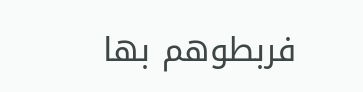فربطوهم بها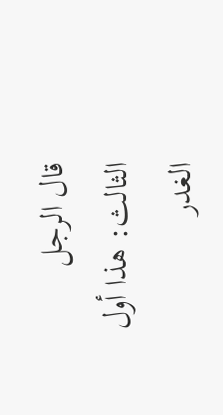قال الرجل الثالث: هذا أول الغدر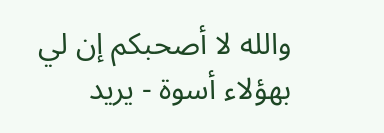والله لا أصحبكم إن لي بهؤلاء أسوة - يريد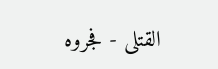القتلى - فجروه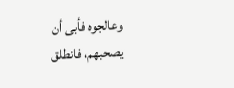وعالجوه فأبى أن يصحبهم، فانطلق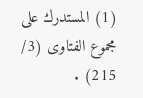(1) المستدرك على مجموع الفتاوى (3/ 215) .